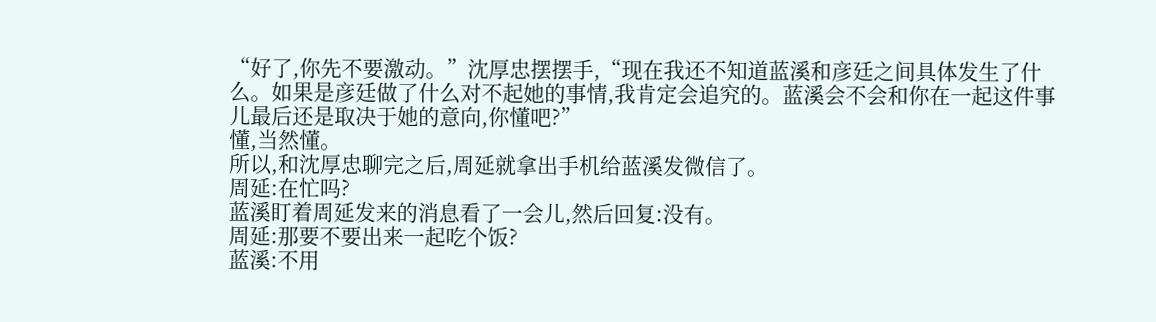“好了,你先不要激动。”沈厚忠摆摆手,“现在我还不知道蓝溪和彦廷之间具体发生了什么。如果是彦廷做了什么对不起她的事情,我肯定会追究的。蓝溪会不会和你在一起这件事儿最后还是取决于她的意向,你懂吧?”
懂,当然懂。
所以,和沈厚忠聊完之后,周延就拿出手机给蓝溪发微信了。
周延:在忙吗?
蓝溪盯着周延发来的消息看了一会儿,然后回复:没有。
周延:那要不要出来一起吃个饭?
蓝溪:不用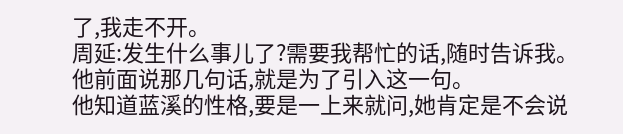了,我走不开。
周延:发生什么事儿了?需要我帮忙的话,随时告诉我。
他前面说那几句话,就是为了引入这一句。
他知道蓝溪的性格,要是一上来就问,她肯定是不会说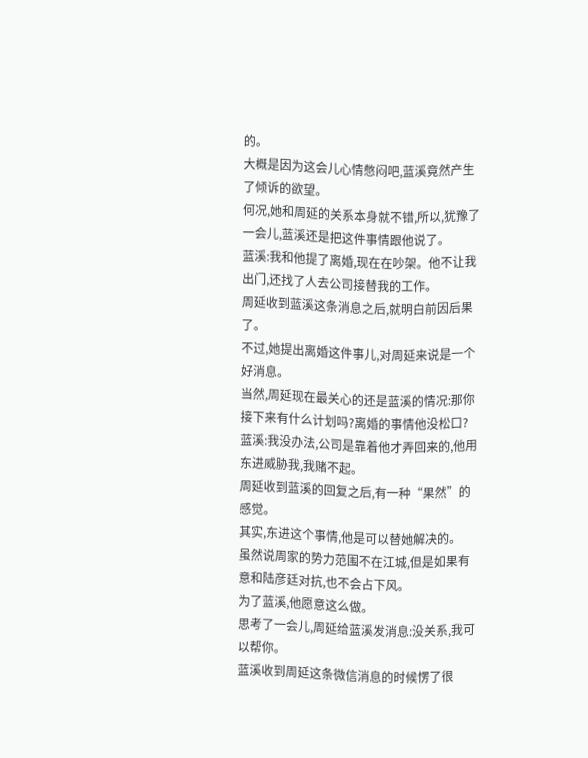的。
大概是因为这会儿心情憋闷吧,蓝溪竟然产生了倾诉的欲望。
何况,她和周延的关系本身就不错,所以,犹豫了一会儿,蓝溪还是把这件事情跟他说了。
蓝溪:我和他提了离婚,现在在吵架。他不让我出门,还找了人去公司接替我的工作。
周延收到蓝溪这条消息之后,就明白前因后果了。
不过,她提出离婚这件事儿,对周延来说是一个好消息。
当然,周延现在最关心的还是蓝溪的情况:那你接下来有什么计划吗?离婚的事情他没松口?
蓝溪:我没办法,公司是靠着他才弄回来的,他用东进威胁我,我赌不起。
周延收到蓝溪的回复之后,有一种“果然”的感觉。
其实,东进这个事情,他是可以替她解决的。
虽然说周家的势力范围不在江城,但是如果有意和陆彦廷对抗,也不会占下风。
为了蓝溪,他愿意这么做。
思考了一会儿,周延给蓝溪发消息:没关系,我可以帮你。
蓝溪收到周延这条微信消息的时候愣了很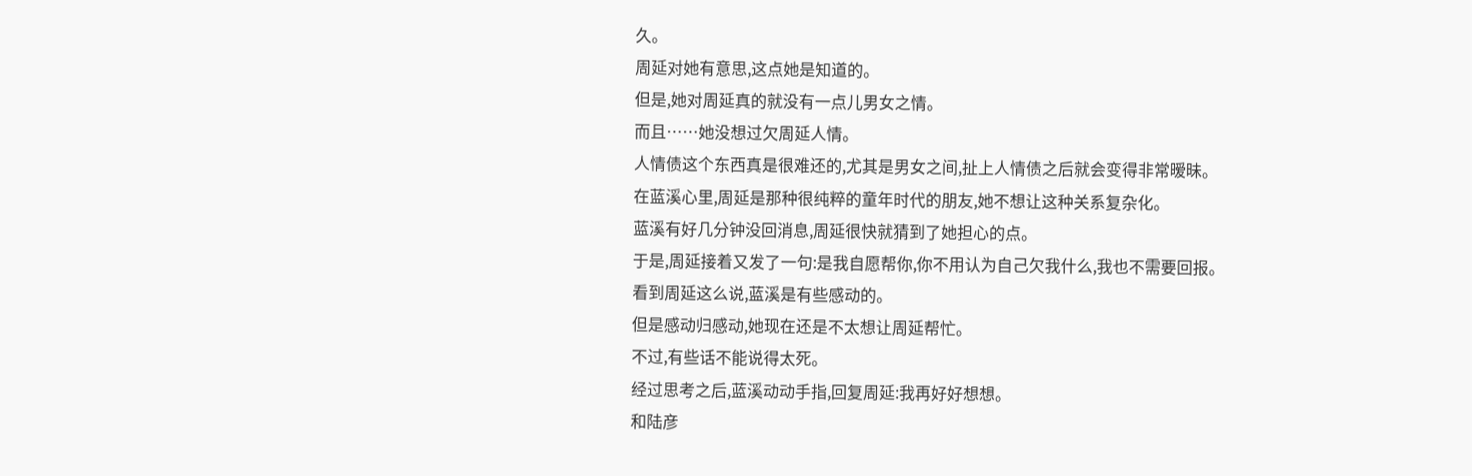久。
周延对她有意思,这点她是知道的。
但是,她对周延真的就没有一点儿男女之情。
而且……她没想过欠周延人情。
人情债这个东西真是很难还的,尤其是男女之间,扯上人情债之后就会变得非常暧昧。
在蓝溪心里,周延是那种很纯粹的童年时代的朋友,她不想让这种关系复杂化。
蓝溪有好几分钟没回消息,周延很快就猜到了她担心的点。
于是,周延接着又发了一句:是我自愿帮你,你不用认为自己欠我什么,我也不需要回报。
看到周延这么说,蓝溪是有些感动的。
但是感动归感动,她现在还是不太想让周延帮忙。
不过,有些话不能说得太死。
经过思考之后,蓝溪动动手指,回复周延:我再好好想想。
和陆彦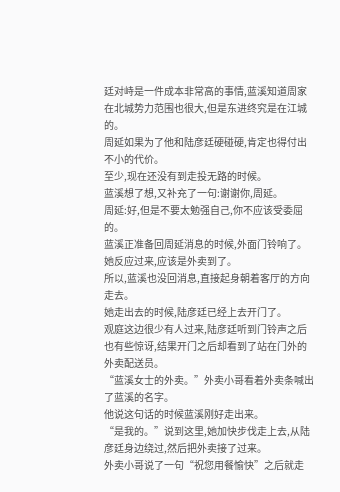廷对峙是一件成本非常高的事情,蓝溪知道周家在北城势力范围也很大,但是东进终究是在江城的。
周延如果为了他和陆彦廷硬碰硬,肯定也得付出不小的代价。
至少,现在还没有到走投无路的时候。
蓝溪想了想,又补充了一句:谢谢你,周延。
周延:好,但是不要太勉强自己,你不应该受委屈的。
蓝溪正准备回周延消息的时候,外面门铃响了。
她反应过来,应该是外卖到了。
所以,蓝溪也没回消息,直接起身朝着客厅的方向走去。
她走出去的时候,陆彦廷已经上去开门了。
观庭这边很少有人过来,陆彦廷听到门铃声之后也有些惊讶,结果开门之后却看到了站在门外的外卖配送员。
“蓝溪女士的外卖。”外卖小哥看着外卖条喊出了蓝溪的名字。
他说这句话的时候蓝溪刚好走出来。
“是我的。”说到这里,她加快步伐走上去,从陆彦廷身边绕过,然后把外卖接了过来。
外卖小哥说了一句“祝您用餐愉快”之后就走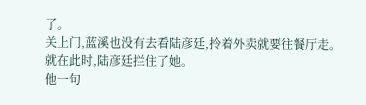了。
关上门,蓝溪也没有去看陆彦廷,拎着外卖就要往餐厅走。
就在此时,陆彦廷拦住了她。
他一句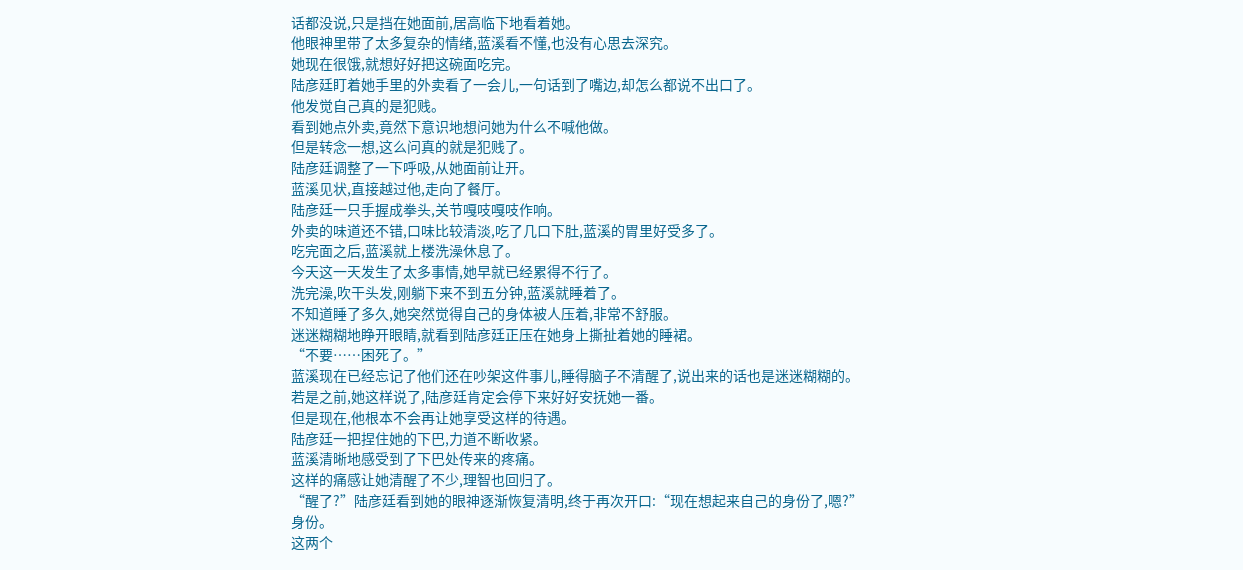话都没说,只是挡在她面前,居高临下地看着她。
他眼神里带了太多复杂的情绪,蓝溪看不懂,也没有心思去深究。
她现在很饿,就想好好把这碗面吃完。
陆彦廷盯着她手里的外卖看了一会儿,一句话到了嘴边,却怎么都说不出口了。
他发觉自己真的是犯贱。
看到她点外卖,竟然下意识地想问她为什么不喊他做。
但是转念一想,这么问真的就是犯贱了。
陆彦廷调整了一下呼吸,从她面前让开。
蓝溪见状,直接越过他,走向了餐厅。
陆彦廷一只手握成拳头,关节嘎吱嘎吱作响。
外卖的味道还不错,口味比较清淡,吃了几口下肚,蓝溪的胃里好受多了。
吃完面之后,蓝溪就上楼洗澡休息了。
今天这一天发生了太多事情,她早就已经累得不行了。
洗完澡,吹干头发,刚躺下来不到五分钟,蓝溪就睡着了。
不知道睡了多久,她突然觉得自己的身体被人压着,非常不舒服。
迷迷糊糊地睁开眼睛,就看到陆彦廷正压在她身上撕扯着她的睡裙。
“不要……困死了。”
蓝溪现在已经忘记了他们还在吵架这件事儿,睡得脑子不清醒了,说出来的话也是迷迷糊糊的。
若是之前,她这样说了,陆彦廷肯定会停下来好好安抚她一番。
但是现在,他根本不会再让她享受这样的待遇。
陆彦廷一把捏住她的下巴,力道不断收紧。
蓝溪清晰地感受到了下巴处传来的疼痛。
这样的痛感让她清醒了不少,理智也回归了。
“醒了?”陆彦廷看到她的眼神逐渐恢复清明,终于再次开口:“现在想起来自己的身份了,嗯?”
身份。
这两个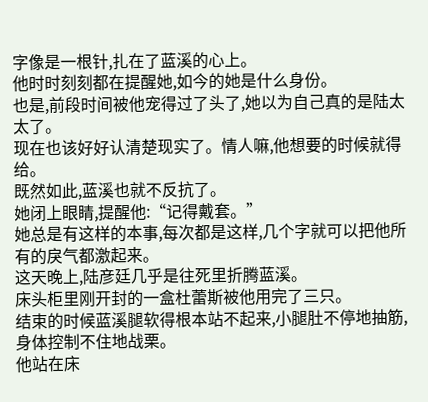字像是一根针,扎在了蓝溪的心上。
他时时刻刻都在提醒她,如今的她是什么身份。
也是,前段时间被他宠得过了头了,她以为自己真的是陆太太了。
现在也该好好认清楚现实了。情人嘛,他想要的时候就得给。
既然如此,蓝溪也就不反抗了。
她闭上眼睛,提醒他:“记得戴套。”
她总是有这样的本事,每次都是这样,几个字就可以把他所有的戾气都激起来。
这天晚上,陆彦廷几乎是往死里折腾蓝溪。
床头柜里刚开封的一盒杜蕾斯被他用完了三只。
结束的时候蓝溪腿软得根本站不起来,小腿肚不停地抽筋,身体控制不住地战栗。
他站在床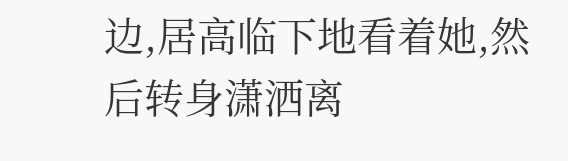边,居高临下地看着她,然后转身潇洒离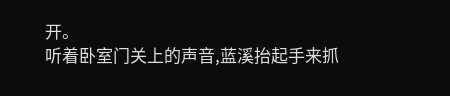开。
听着卧室门关上的声音,蓝溪抬起手来抓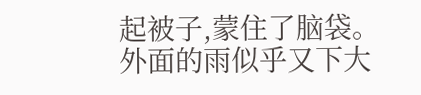起被子,蒙住了脑袋。
外面的雨似乎又下大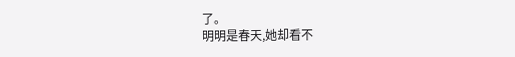了。
明明是春天,她却看不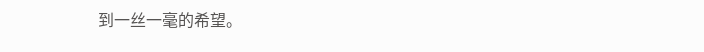到一丝一毫的希望。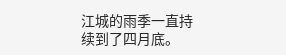江城的雨季一直持续到了四月底。